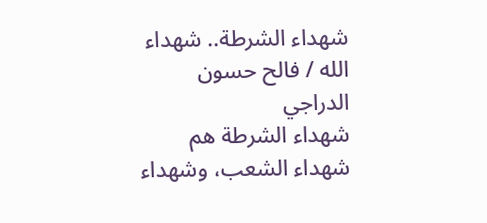شهداء الشرطة.. شهداء الله / فالح حسون الدراجي
شهداء الشرطة هم شهداء الشعب، وشهداء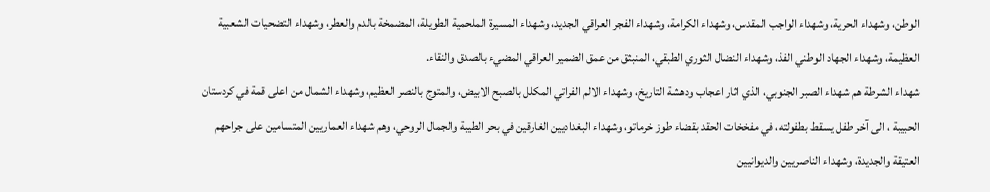الوطن، وشهداء الحرية، وشهداء الواجب المقدس، وشهداء الكرامة، وشهداء الفجر العراقي الجديد، وشهداء المسيرة الملحمية الطويلة، المضمخة بالدم والعطر، وشهداء التضحيات الشعبية العظيمة، وشهداء الجهاد الوطني الفذ، وشهداء النضال الثوري الطبقي، المنبثق من عمق الضمير العراقي المضيء بالصدق والنقاء.
شهداء الشرطة هم شهداء الصبر الجنوبي، الذي اثار اعجاب ودهشة التاريخ، وشهداء الالم الفراتي المكلل بالصبح الابيض، والمتوج بالنصر العظيم، وشهداء الشمال من اعلى قمة في كردستان الحبيبة ، الى آخر طفل يسقط بطفولته، في مفخخات الحقد بقضاء طوز خرماتو، وشهداء البغداديين الغارقين في بحر الطيبة والجمال الروحي، وهم شهداء العماريين المتسامين على جراحهم العتيقة والجديدة، وشهداء الناصريين والديوانيين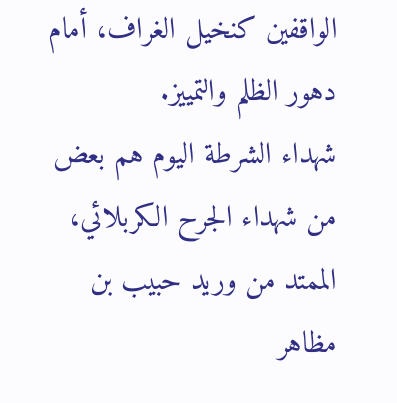الواقفين كنخيل الغراف، أمام دهور الظلم والتمييز.
شهداء الشرطة اليوم هم بعض من شهداء الجرح الكربلائي، الممتد من وريد حبيب بن مظاهر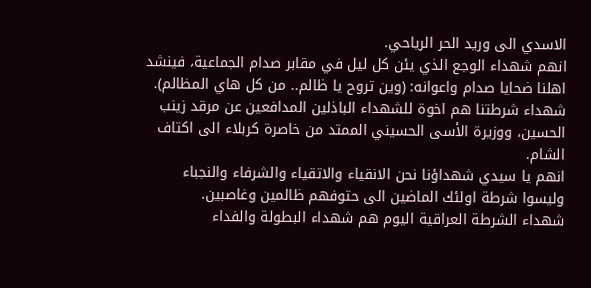الاسدي الى وريد الحر الرياحي.
انهم شهداء الوجع الذي يئن كل ليل في مقابر صدام الجماعية، فينشد اهلنا ضحايا صدام واعوانه: (وين تروح يا ظالم.. من كل هاي المظالم).
شهداء شرطتنا هم اخوة للشهداء الباذلين المدافعين عن مرقد زينب الحسين، ووزيرة الأسى الحسيني الممتد من خاصرة كربلاء الى اكتاف الشام.
انهم يا سيدي شهداؤنا نحن الانقياء والاتقياء والشرفاء والنجباء وليسوا شرطة اولئك الماضين الى حتوفهم ظالمين وغاصبين.
شهداء الشرطة العراقية اليوم هم شهداء البطولة والفداء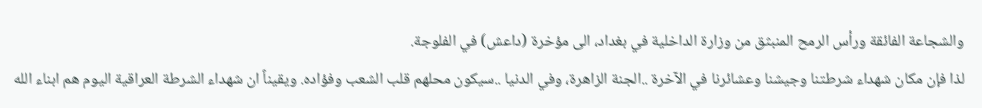والشجاعة الفائقة ورأس الرمح المنبثق من وزارة الداخلية في بغداد، الى مؤخرة (داعش) في الفلوجة.
لذا فإن مكان شهداء شرطتنا وجيشنا وعشائرنا في الآخرة ..الجنة الزاهرة، وفي الدنيا ..سيكون محلهم قلب الشعب وفؤاده. ويقيناً ان شهداء الشرطة العراقية اليوم هم ابناء الله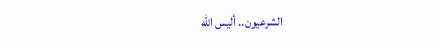الشرعيون.. أليس الله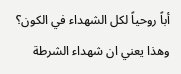أباً روحياً لكل الشهداء في الكون؟ وهذا يعني ان شهداء الشرطة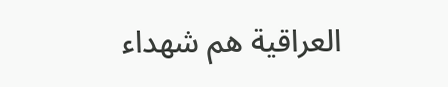العراقية هم شهداء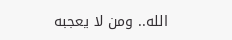الله.. ومن لا يعجبه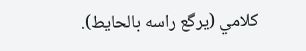كلامي (يرگع راسه بالحايط).